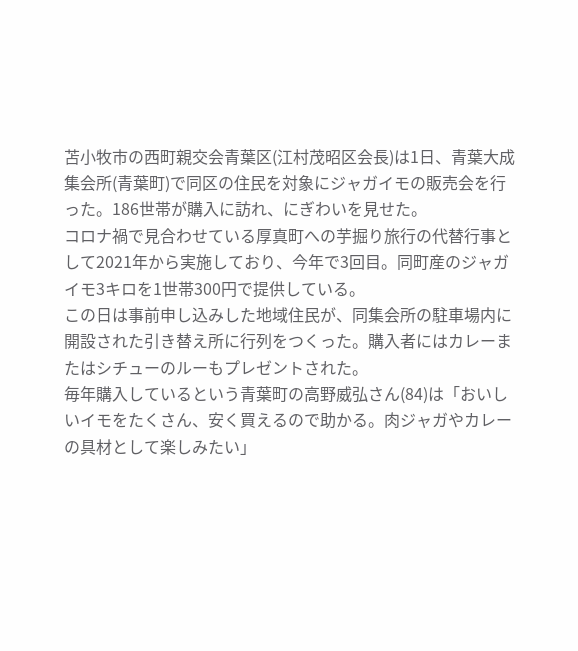苫小牧市の西町親交会青葉区(江村茂昭区会長)は1日、青葉大成集会所(青葉町)で同区の住民を対象にジャガイモの販売会を行った。186世帯が購入に訪れ、にぎわいを見せた。
コロナ禍で見合わせている厚真町への芋掘り旅行の代替行事として2021年から実施しており、今年で3回目。同町産のジャガイモ3キロを1世帯300円で提供している。
この日は事前申し込みした地域住民が、同集会所の駐車場内に開設された引き替え所に行列をつくった。購入者にはカレーまたはシチューのルーもプレゼントされた。
毎年購入しているという青葉町の高野威弘さん(84)は「おいしいイモをたくさん、安く買えるので助かる。肉ジャガやカレーの具材として楽しみたい」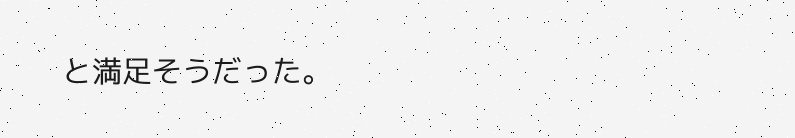と満足そうだった。